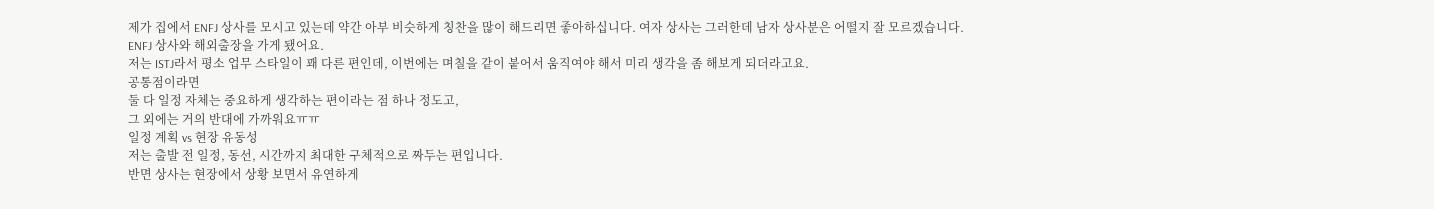제가 집에서 ENFJ 상사를 모시고 있는데 약간 아부 비슷하게 칭찬을 많이 해드리면 좋아하십니다. 여자 상사는 그러한데 남자 상사분은 어떨지 잘 모르겠습니다.
ENFJ 상사와 해외출장을 가게 됐어요.
저는 ISTJ라서 평소 업무 스타일이 꽤 다른 편인데, 이번에는 며칠을 같이 붙어서 움직여야 해서 미리 생각을 좀 해보게 되더라고요.
공통점이라면
둘 다 일정 자체는 중요하게 생각하는 편이라는 점 하나 정도고,
그 외에는 거의 반대에 가까워요ㅠㅠ
일정 계획 vs 현장 유동성
저는 출발 전 일정, 동선, 시간까지 최대한 구체적으로 짜두는 편입니다.
반면 상사는 현장에서 상황 보면서 유연하게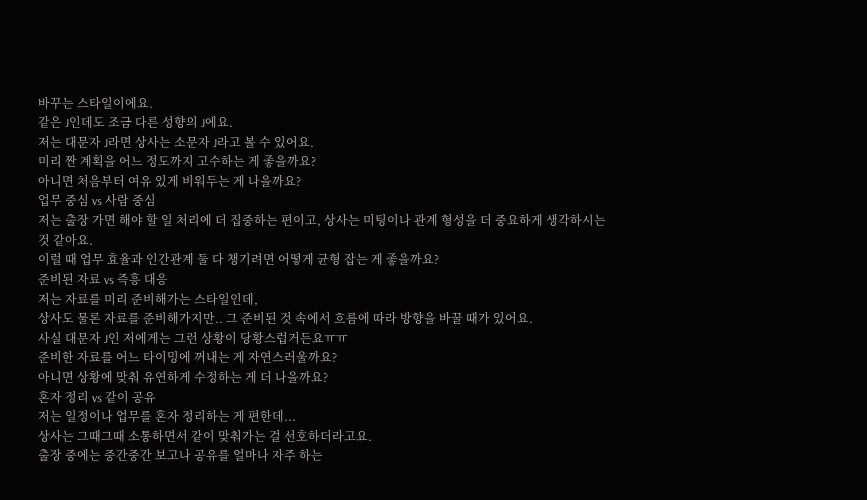바꾸는 스타일이에요.
같은 J인데도 조금 다른 성향의 J에요.
저는 대문자 J라면 상사는 소문자 J라고 볼 수 있어요.
미리 짠 계획을 어느 정도까지 고수하는 게 좋을까요?
아니면 처음부터 여유 있게 비워두는 게 나을까요?
업무 중심 vs 사람 중심
저는 출장 가면 해야 할 일 처리에 더 집중하는 편이고, 상사는 미팅이나 관계 형성을 더 중요하게 생각하시는 것 같아요.
이럴 때 업무 효율과 인간관계 둘 다 챙기려면 어떻게 균형 잡는 게 좋을까요?
준비된 자료 vs 즉흥 대응
저는 자료를 미리 준비해가는 스타일인데,
상사도 물론 자료를 준비해가지만.. 그 준비된 것 속에서 흐름에 따라 방향을 바꿀 때가 있어요.
사실 대문자 J인 저에게는 그런 상황이 당황스럽거든요ㅠㅠ
준비한 자료를 어느 타이밍에 꺼내는 게 자연스러울까요?
아니면 상황에 맞춰 유연하게 수정하는 게 더 나을까요?
혼자 정리 vs 같이 공유
저는 일정이나 업무를 혼자 정리하는 게 편한데...
상사는 그때그때 소통하면서 같이 맞춰가는 걸 선호하더라고요.
출장 중에는 중간중간 보고나 공유를 얼마나 자주 하는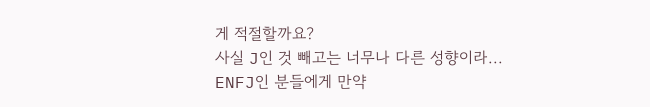게 적절할까요?
사실 J인 것 빼고는 너무나 다른 성향이라...
ENFJ인 분들에게 만약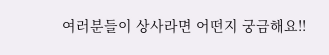여러분들이 상사라면 어떤지 궁금해요!!